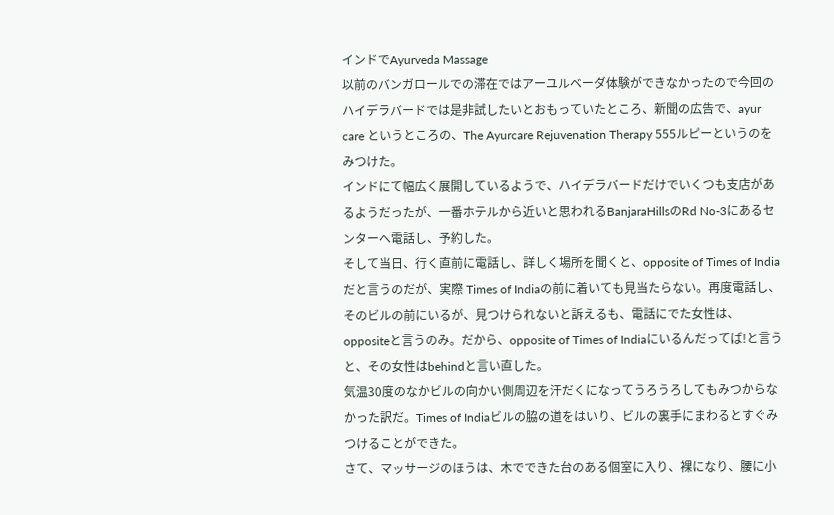インドでAyurveda Massage
以前のバンガロールでの滞在ではアーユルベーダ体験ができなかったので今回のハイデラバードでは是非試したいとおもっていたところ、新聞の広告で、ayur care というところの、The Ayurcare Rejuvenation Therapy 555ルピーというのをみつけた。
インドにて幅広く展開しているようで、ハイデラバードだけでいくつも支店があるようだったが、一番ホテルから近いと思われるBanjaraHillsのRd No-3にあるセンターへ電話し、予約した。
そして当日、行く直前に電話し、詳しく場所を聞くと、opposite of Times of Indiaだと言うのだが、実際 Times of Indiaの前に着いても見当たらない。再度電話し、そのビルの前にいるが、見つけられないと訴えるも、電話にでた女性は、oppositeと言うのみ。だから、opposite of Times of Indiaにいるんだってば!と言うと、その女性はbehindと言い直した。
気温30度のなかビルの向かい側周辺を汗だくになってうろうろしてもみつからなかった訳だ。Times of Indiaビルの脇の道をはいり、ビルの裏手にまわるとすぐみつけることができた。
さて、マッサージのほうは、木でできた台のある個室に入り、裸になり、腰に小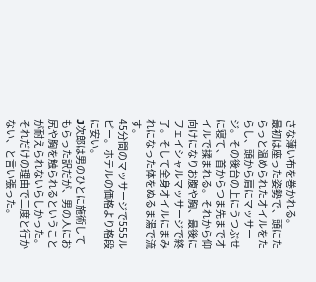さな薄い布を巻かれる。
最初は座った姿勢で、頭にたらっと温められたオイルをたらし、頭から肩にマッサージ。その後台の上にうつぶせに寝て、首からつま先までオイルで揉まれる。それから仰向けになりお腹や胸、最後にフェイシャルマッサージで終了。そして全身オイルにまみれになった体をぬるま湯で流す。
45分間のマッサージで555ルピー。ホテルの価格より格段に安い。
J次郎は男のひとに施術してもらった訳だが、男の人にお尻や胸を触られるということが耐えられないらしかった。それだけの理由で二度と行かない、と言い張った。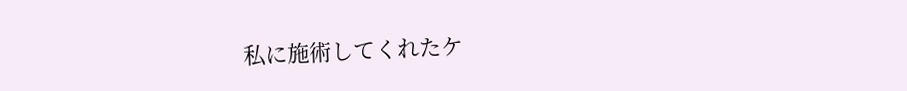私に施術してくれたケ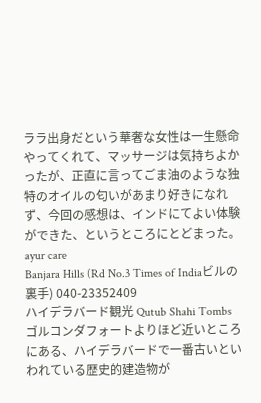ララ出身だという華奢な女性は一生懸命やってくれて、マッサージは気持ちよかったが、正直に言ってごま油のような独特のオイルの匂いがあまり好きになれず、今回の感想は、インドにてよい体験ができた、というところにとどまった。
ayur care
Banjara Hills (Rd No.3 Times of Indiaビルの裏手) 040-23352409
ハイデラバード観光 Qutub Shahi Tombs
ゴルコンダフォートよりほど近いところにある、ハイデラバードで一番古いといわれている歴史的建造物が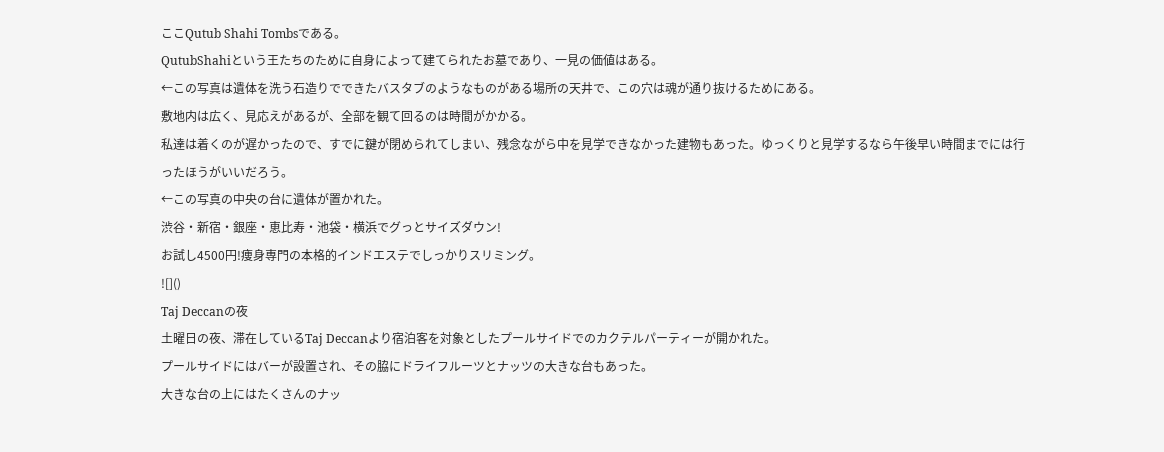ここQutub Shahi Tombsである。
QutubShahiという王たちのために自身によって建てられたお墓であり、一見の価値はある。
←この写真は遺体を洗う石造りでできたバスタブのようなものがある場所の天井で、この穴は魂が通り抜けるためにある。
敷地内は広く、見応えがあるが、全部を観て回るのは時間がかかる。
私達は着くのが遅かったので、すでに鍵が閉められてしまい、残念ながら中を見学できなかった建物もあった。ゆっくりと見学するなら午後早い時間までには行ったほうがいいだろう。
←この写真の中央の台に遺体が置かれた。
渋谷・新宿・銀座・恵比寿・池袋・横浜でグっとサイズダウン!
お試し4500円!痩身専門の本格的インドエステでしっかりスリミング。
![]()
Taj Deccanの夜
土曜日の夜、滞在しているTaj Deccanより宿泊客を対象としたプールサイドでのカクテルパーティーが開かれた。
プールサイドにはバーが設置され、その脇にドライフルーツとナッツの大きな台もあった。
大きな台の上にはたくさんのナッ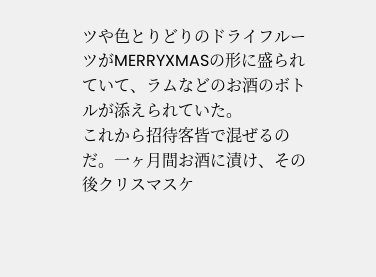ツや色とりどりのドライフルーツがMERRYXMASの形に盛られていて、ラムなどのお酒のボトルが添えられていた。
これから招待客皆で混ぜるのだ。一ヶ月間お酒に漬け、その後クリスマスケ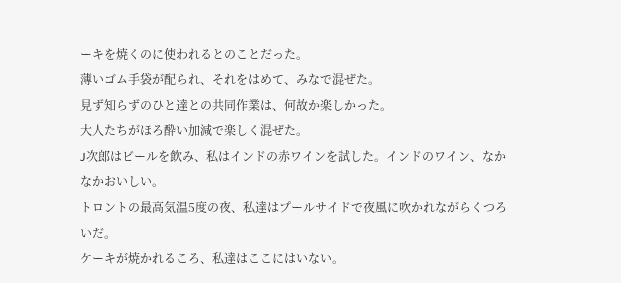ーキを焼くのに使われるとのことだった。
薄いゴム手袋が配られ、それをはめて、みなで混ぜた。
見ず知らずのひと達との共同作業は、何故か楽しかった。
大人たちがほろ酔い加減で楽しく混ぜた。
J次郎はビールを飲み、私はインドの赤ワインを試した。インドのワイン、なかなかおいしい。
トロントの最高気温5度の夜、私達はプールサイドで夜風に吹かれながらくつろいだ。
ケーキが焼かれるころ、私達はここにはいない。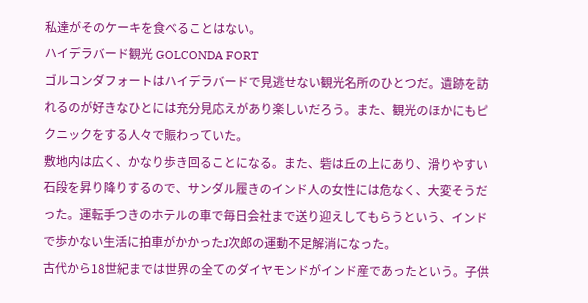私達がそのケーキを食べることはない。
ハイデラバード観光 GOLCONDA FORT
ゴルコンダフォートはハイデラバードで見逃せない観光名所のひとつだ。遺跡を訪れるのが好きなひとには充分見応えがあり楽しいだろう。また、観光のほかにもピクニックをする人々で賑わっていた。
敷地内は広く、かなり歩き回ることになる。また、砦は丘の上にあり、滑りやすい石段を昇り降りするので、サンダル履きのインド人の女性には危なく、大変そうだった。運転手つきのホテルの車で毎日会社まで送り迎えしてもらうという、インドで歩かない生活に拍車がかかったJ次郎の運動不足解消になった。
古代から18世紀までは世界の全てのダイヤモンドがインド産であったという。子供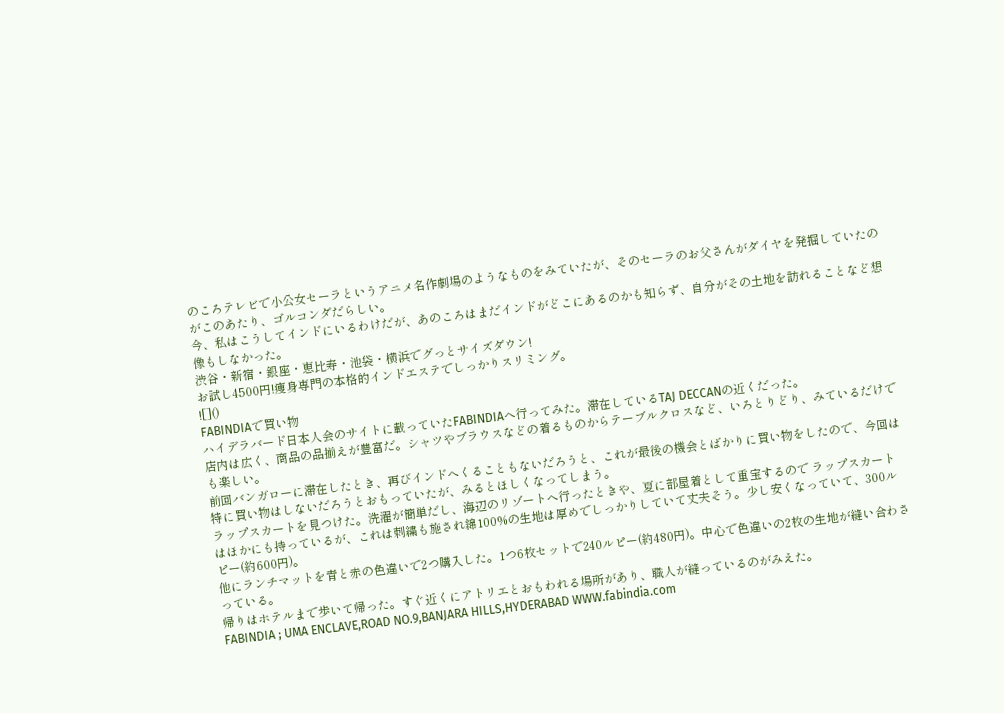のころテレビで小公女セーラというアニメ名作劇場のようなものをみていたが、そのセーラのお父さんがダイヤを発掘していたのがこのあたり、ゴルコンダだらしい。
今、私はこうしてインドにいるわけだが、あのころはまだインドがどこにあるのかも知らず、自分がその土地を訪れることなど想像もしなかった。
渋谷・新宿・銀座・恵比寿・池袋・横浜でグっとサイズダウン!
お試し4500円!痩身専門の本格的インドエステでしっかりスリミング。
![]()
FABINDIAで買い物
ハイデラバード日本人会のサイトに載っていたFABINDIAへ行ってみた。滞在しているTAJ DECCANの近くだった。
店内は広く、商品の品揃えが豊富だ。シャツやブラウスなどの着るものからテーブルクロスなど、いろとりどり、みているだけでも楽しい。
前回バンガローに滞在したとき、再びインドへくることもないだろうと、これが最後の機会とばかりに買い物をしたので、今回は特に買い物はしないだろうとおもっていたが、みるとほしくなってしまう。
ラップスカートを見つけた。洗濯が簡単だし、海辺のリゾートへ行ったときや、夏に部屋着として重宝するので ラップスカートはほかにも持っているが、これは刺繍も施され綿100%の生地は厚めでしっかりしていて丈夫そう。少し安くなっていて、300ルピー(約600円)。
他にランチマットを青と赤の色違いで2つ購入した。1つ6枚セットで240ルピー(約480円)。中心で色違いの2枚の生地が縫い合わさっている。
帰りはホテルまで歩いて帰った。すぐ近くにアトリエとおもわれる場所があり、職人が縫っているのがみえた。
FABINDIA ; UMA ENCLAVE,ROAD NO.9,BANJARA HILLS,HYDERABAD WWW.fabindia.com